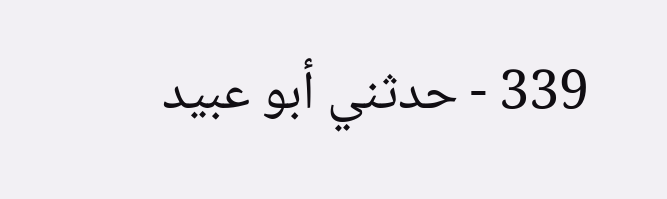339 - حدثني أبو عبيد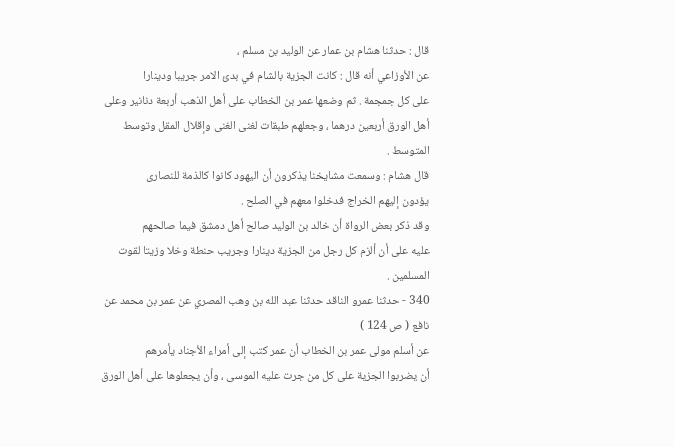قال : حدثنا هشام بن عمار عن الوليد بن مسلم ،
عن الأوزاعي أنه قال : كانت الجزية بالشام في بدئ الامر جريبا ودينارا
على كل جمجمة . ثم وضعها عمر بن الخطاب على أهل الذهب أربعة دنانير وعلى
أهل الورق أربعين درهما ، وجعلهم طبقات لغنى الغنى وإقلال المقل وتوسط
المتوسط .
قال هشام : وسمعت مشايخنا يذكرون أن اليهود كانوا كالذمة للنصارى
يؤدون إليهم الخراج فدخلوا معهم في الصلح .
وقد ذكر بعض الرواة أن خالد بن الوليد صالح أهل دمشق فيما صالحهم
عليه على أن ألزم كل رجل من الجزية دينارا وجريب حنطة وخلا وزيتا لقوت
المسلمين .
340 - حدثنا عمرو الناقد حدثنا عبد الله بن وهب المصري عن عمر بن محمد عن
نافع ( ص 124 )
عن أسلم مولى عمر بن الخطاب أن عمر كتب إلى أمراء الأجناد يأمرهم
أن يضربوا الجزية على كل من جرت عليه الموسى ، وأن يجعلوها على أهل الورق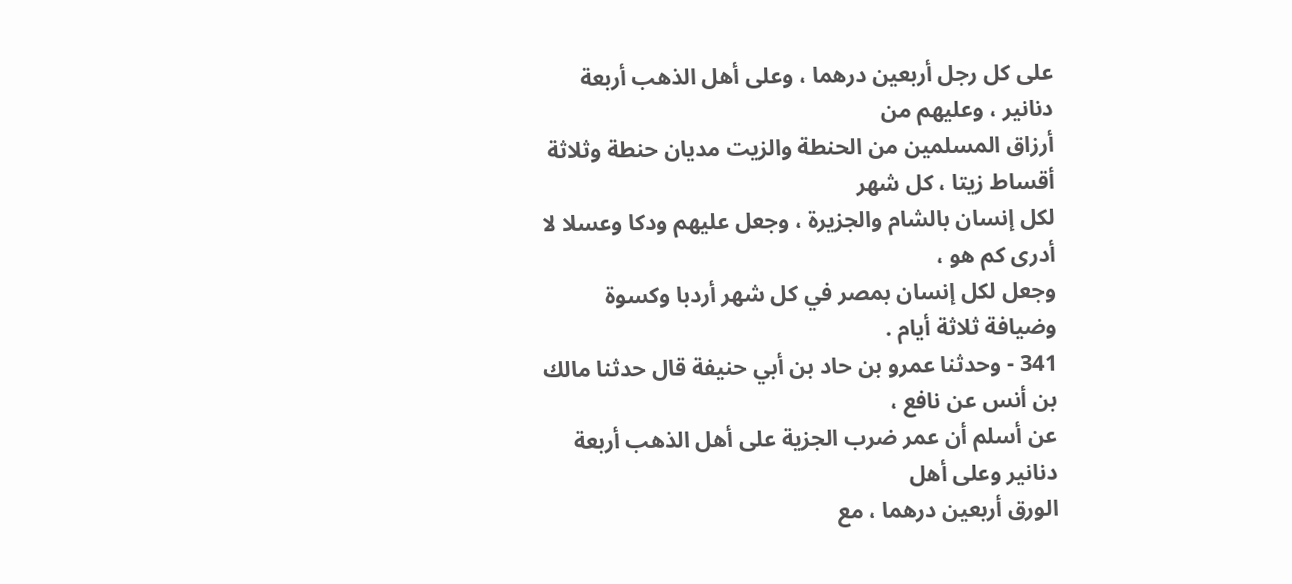على كل رجل أربعين درهما ، وعلى أهل الذهب أربعة دنانير ، وعليهم من
أرزاق المسلمين من الحنطة والزيت مديان حنطة وثلاثة أقساط زيتا ، كل شهر
لكل إنسان بالشام والجزيرة ، وجعل عليهم ودكا وعسلا لا أدرى كم هو ،
وجعل لكل إنسان بمصر في كل شهر أردبا وكسوة وضيافة ثلاثة أيام .
341 - وحدثنا عمرو بن حاد بن أبي حنيفة قال حدثنا مالك بن أنس عن نافع ،
عن أسلم أن عمر ضرب الجزية على أهل الذهب أربعة دنانير وعلى أهل
الورق أربعين درهما ، مع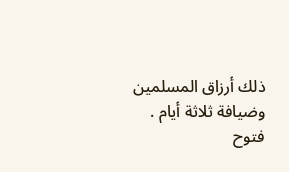ذلك أرزاق المسلمين وضيافة ثلاثة أيام .
فتوح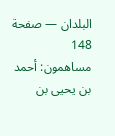البلدان — صفحة 148
مساهمون: أحمد بن يحيى بن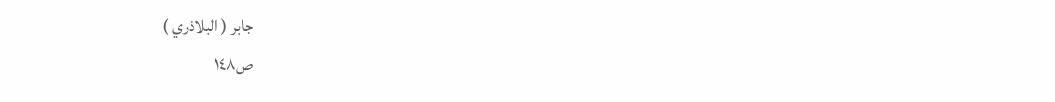جابر ( البلاذري )
ص١٤٨